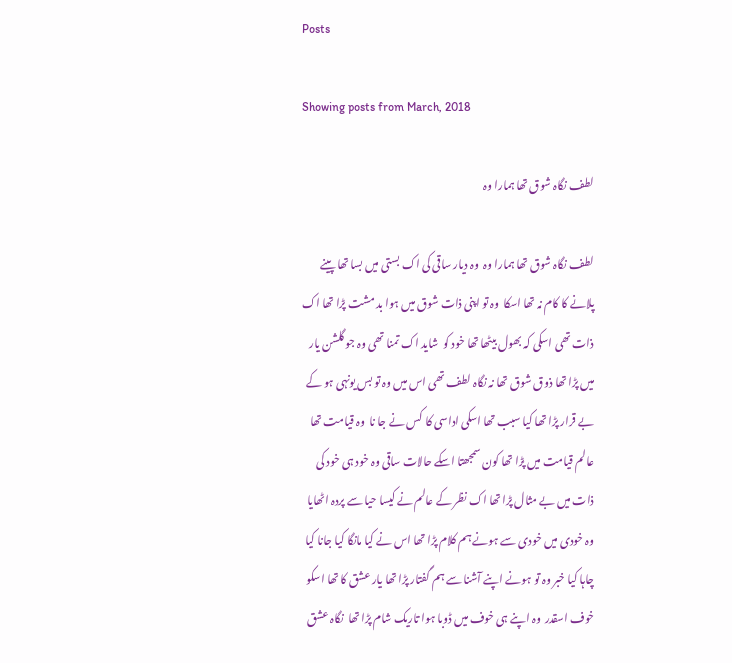Posts

Showing posts from March, 2018

لطف نگاہ شوق تھا ہمارا وہ

لطف نگاہ شوق تھا ہمارا وہ  وہ دیار ساقی کی اک بستی میں بسا تھا پینے پلانے کا کام نہ تھا اسکا  وہ تو اپنی ذات شوق میں ہوا بد مشت پڑا تھا اک ذات تھی اسکی کہ بھول بیٹھا تھا خود کو  شاید اک تمنا تھی وہ جو گلشن یار میں پڑا تھا ذوق شوق تھا نہ نگاہ لطف تھی اس میں وہ تو بس یونہی ہو کے بے قرار پڑا تھا کیا سبب تھا اسکی اداسی کا  کس نے جا نا  وہ قیامت تھا عالم قیامت میں پڑا تھا کون سمجھتا اسکے حالات ساقی وہ خود ہی خود کی ذات میں بے مثال پڑا تھا اک نظر کے عالم نے کیسا حیا سے پردہ اٹھایا  وہ خودی میں خودی سے ہونے ہم کلام پڑا تھا اس نے کیا مانگا کیا جانا کیا چاہا کیا خبر وہ تو ہونے اپنے آشنا سے ہم گفتار پڑا تھا یار عشق کا تھا اسکو خوف اسقدر  وہ اپنے ہی خوف میں ڈوبا ہوا تاریک شام پڑا تھا  نگاہ عشق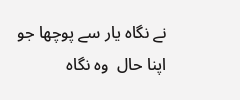نے نگاہ یار سے پوچھا جو اپنا حال  وہ نگاہ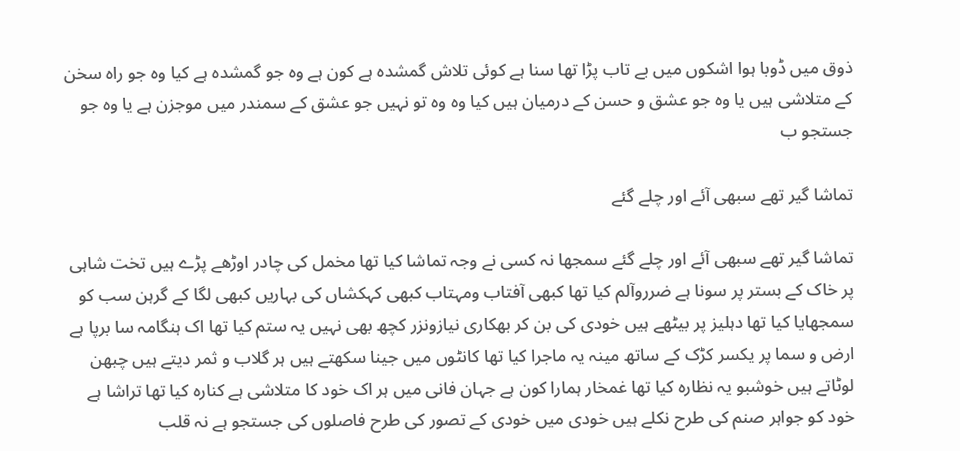ذوق میں ڈوبا ہوا اشکوں میں بے تاب پڑا تھا سنا ہے کوئی تلاش گمشدہ ہے کون ہے وہ جو گمشدہ ہے کیا وہ جو راہ سخن کے متلاشی ہیں یا وہ جو عشق و حسن کے درمیان ہیں کیا وہ وہ تو نہیں جو عشق کے سمندر میں موجزن ہے یا وہ جو جستجو ب

تماشا گیر تھے سبھی آئے اور چلے گئے

تماشا گیر تھے سبھی آئے اور چلے گئے سمجھا نہ کسی نے وجہ تماشا کیا تھا مخمل کی چادر اوڑھے پڑے ہیں تخت شاہی پر خاک کے بستر پر سونا ہے ضرروآلم کیا تھا کبھی آفتاب ومہتاب کبھی کہکشاں کی بہاریں کبھی لگا کے گرہن سب کو سمجھایا کیا تھا دہلیز پر بیٹھے ہیں خودی کی بن کر بھکاری نیازونزر کچھ بھی نہیں یہ ستم کیا تھا اک ہنگامہ سا برپا ہے ارض و سما پر یکسر کڑک کے ساتھ مینہ یہ ماجرا کیا تھا کانٹوں میں جینا سکھتے ہیں ہر گلاب و ثمر دیتے ہیں چبھن لوٹاتے ہیں خوشبو یہ نظارہ کیا تھا غمخار ہمارا کون ہے جہان فانی میں ہر اک خود کا متلاشی ہے کنارہ کیا تھا تراشا ہے خود کو جواہر صنم کی طرح نکلے ہیں خودی میں خودی کے تصور کی طرح فاصلوں کی جستجو ہے نہ قلب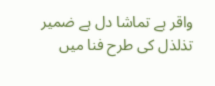واقر ہے تماشا دل ہے ضمیر تذلذل کی طرح فنا میں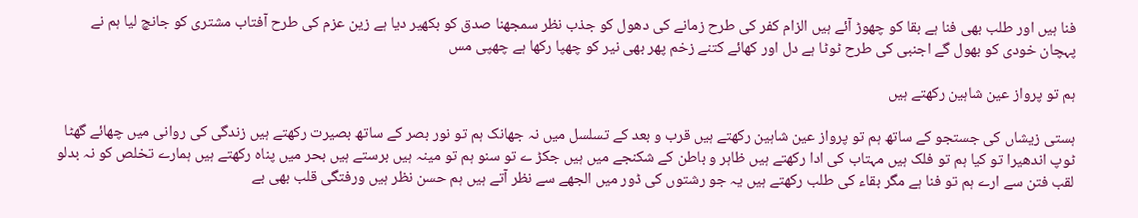فنا ہیں اور طلب بھی فنا ہے بقا کو چھوڑ آئے ہیں الزام کفر کی طرح زمانے کی دھول کو جذب نظر سمجھنا صدق کو بکھیر دیا ہے زین عزم کی طرح آفتاب مشتری کو جانچ لیا ہم نے پہچان خودی کو بھول گے اجنبی کی طرح ٹوٹا ہے دل اور کھائے کتنے زخم پھر بھی نیر کو چھپا رکھا ہے چھپی مس

ہم تو پرواز عین شاہین رکھتے ہیں

ہستی زیشاں کی جستجو کے ساتھ ہم تو پرواز عین شاہین رکھتے ہیں قرب و بعد کے تسلسل میں نہ جھانک ہم تو نور بصر کے ساتھ بصیرت رکھتے ہیں زندگی کی روانی میں چھائے گھٹا ٹوپ اندھیرا تو کیا ہم تو فلک ہیں مہتاب کی ادا رکھتے ہیں ظاہر و باطن کے شکنجے میں ہیں جکڑ ے تو سنو ہم تو مینہ ہیں برستے ہیں بحر میں پناہ رکھتے ہیں ہمارے تخلص کو نہ بدلو لقب فتن سے ارے ہم تو فنا ہے مگر بقاء کی طلب رکھتے ہیں یہ جو رشتوں کی ڈور میں الجھے سے نظر آتے ہیں ہم حسن نظر ہیں ورفتگی قلب بھی بے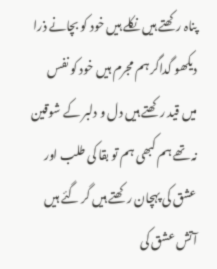پناہ رکھتے ہیں نکلے ہیں خود کو بچانے ذرا دیکھو گداگر ہم مجرم ہیں خود کو نفس میں قید رکھتے ہیں دل و دلبر کے شوقین نہ تھے ہم کبھی ہم تو بقا کی طلب اور عشق کی پہچان رکھتے ہیں گر گئے ہیں آتش عشق کی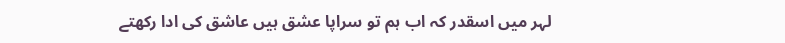لہر میں اسقدر کہ اب ہم تو سراپا عشق ہیں عاشق کی ادا رکھتے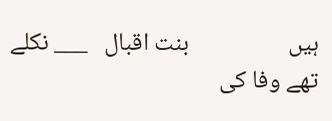ہیں                  بنت اقبال   ___ نکلے تھے وفا کی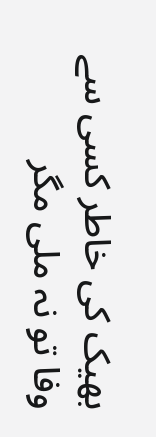بھیک کی خاطر کسی سے وفا تو نہ ملی مگر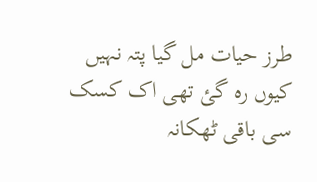طرز حیات مل گیا پتہ نہیں کیوں رہ گئ تھی اک کسک سی باقی ٹھکانہ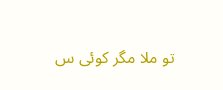تو ملا مگر کوئی س